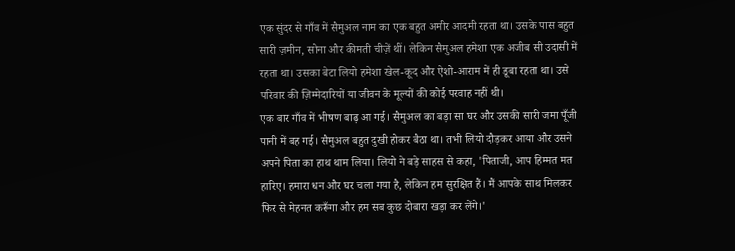एक सुंदर से गाँव में सैमुअल नाम का एक बहुत अमीर आदमी रहता था। उसके पास बहुत सारी ज़मीन, सोना और कीमती चीज़ें थीं। लेकिन सैमुअल हमेशा एक अजीब सी उदासी में रहता था। उसका बेटा लियो हमेशा खेल-कूद और ऐशो-आराम में ही डूबा रहता था। उसे परिवार की ज़िम्मेदारियों या जीवन के मूल्यों की कोई परवाह नहीं थी।
एक बार गाँव में भीषण बाढ़ आ गई। सैमुअल का बड़ा सा घर और उसकी सारी जमा पूँजी पानी में बह गई। सैमुअल बहुत दुखी होकर बैठा था। तभी लियो दौड़कर आया और उसने अपने पिता का हाथ थाम लिया। लियो ने बड़े साहस से कहा, 'पिताजी, आप हिम्मत मत हारिए। हमारा धन और घर चला गया है, लेकिन हम सुरक्षित हैं। मैं आपके साथ मिलकर फिर से मेहनत करूँगा और हम सब कुछ दोबारा खड़ा कर लेंगे।'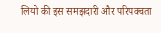लियो की इस समझदारी और परिपक्वता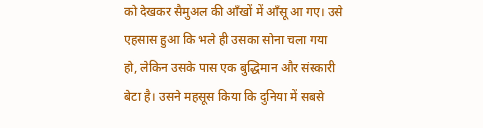को देखकर सैमुअल की आँखों में आँसू आ गए। उसे एहसास हुआ कि भले ही उसका सोना चला गया हो, लेकिन उसके पास एक बुद्धिमान और संस्कारी बेटा है। उसने महसूस किया कि दुनिया में सबसे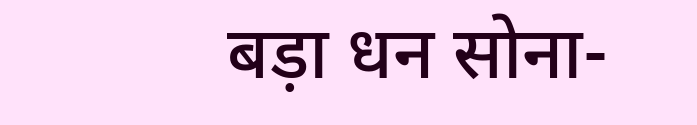बड़ा धन सोना-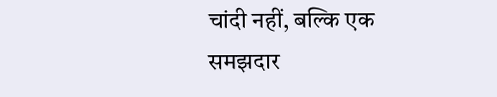चांदी नहीं, बल्कि एक समझदार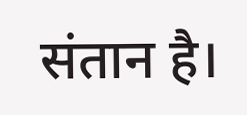संतान है।